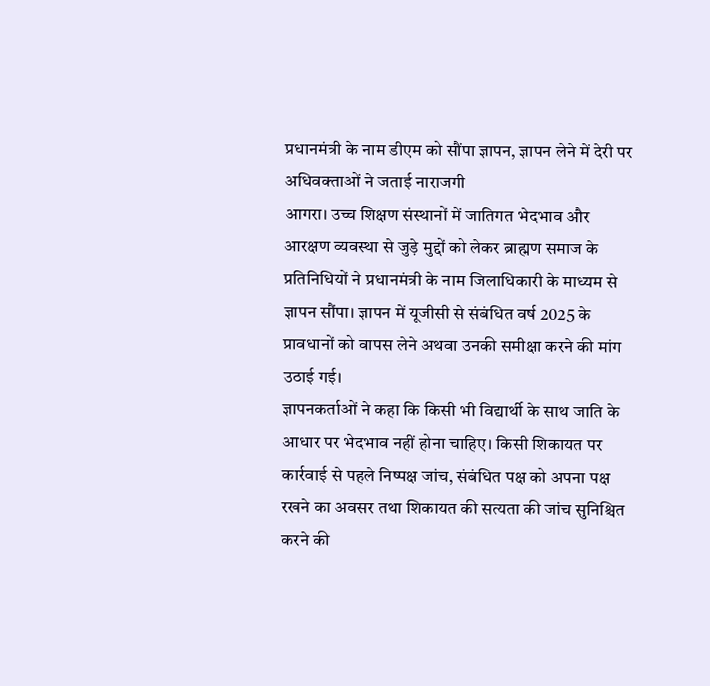प्रधानमंत्री के नाम डीएम को सौंपा ज्ञापन, ज्ञापन लेने में देरी पर अधिवक्ताओं ने जताई नाराजगी
आगरा। उच्च शिक्षण संस्थानों में जातिगत भेदभाव और आरक्षण व्यवस्था से जुड़े मुद्दों को लेकर ब्राह्मण समाज के प्रतिनिधियों ने प्रधानमंत्री के नाम जिलाधिकारी के माध्यम से ज्ञापन सौंपा। ज्ञापन में यूजीसी से संबंधित वर्ष 2025 के प्रावधानों को वापस लेने अथवा उनकी समीक्षा करने की मांग उठाई गई।
ज्ञापनकर्ताओं ने कहा कि किसी भी विद्यार्थी के साथ जाति के आधार पर भेदभाव नहीं होना चाहिए। किसी शिकायत पर कार्रवाई से पहले निष्पक्ष जांच, संबंधित पक्ष को अपना पक्ष रखने का अवसर तथा शिकायत की सत्यता की जांच सुनिश्चित करने की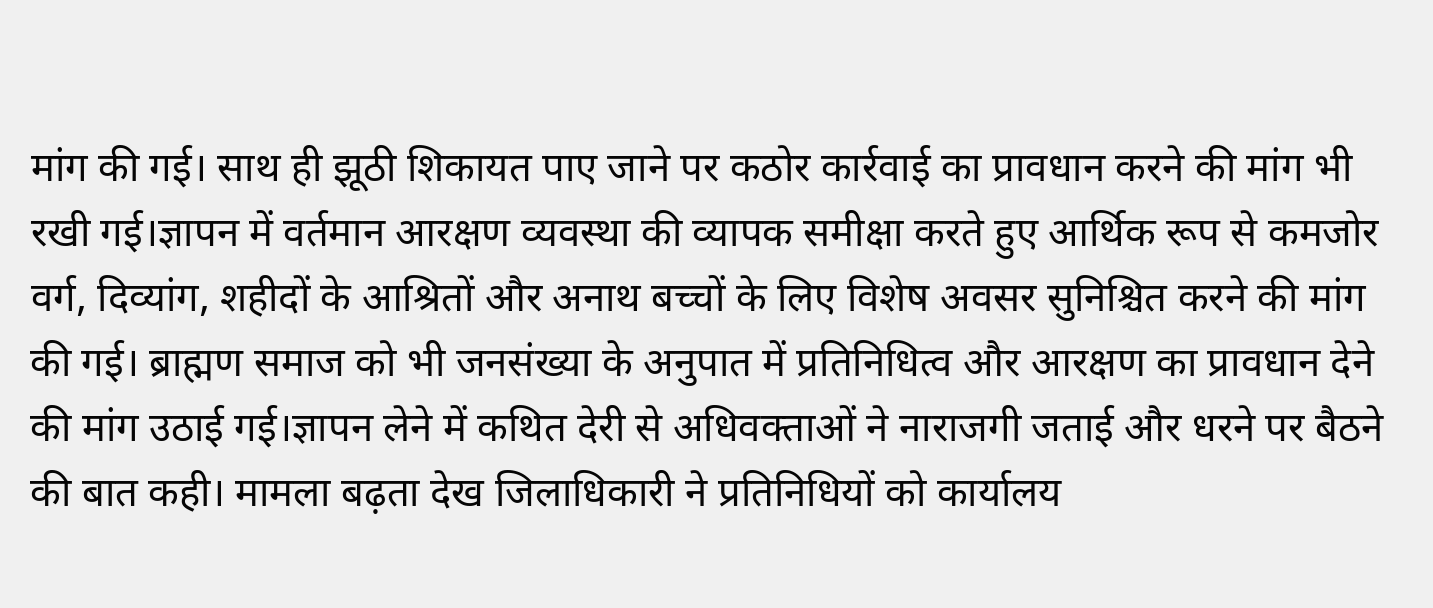मांग की गई। साथ ही झूठी शिकायत पाए जाने पर कठोर कार्रवाई का प्रावधान करने की मांग भी रखी गई।ज्ञापन में वर्तमान आरक्षण व्यवस्था की व्यापक समीक्षा करते हुए आर्थिक रूप से कमजोर वर्ग, दिव्यांग, शहीदों के आश्रितों और अनाथ बच्चों के लिए विशेष अवसर सुनिश्चित करने की मांग की गई। ब्राह्मण समाज को भी जनसंख्या के अनुपात में प्रतिनिधित्व और आरक्षण का प्रावधान देने की मांग उठाई गई।ज्ञापन लेने में कथित देरी से अधिवक्ताओं ने नाराजगी जताई और धरने पर बैठने की बात कही। मामला बढ़ता देख जिलाधिकारी ने प्रतिनिधियों को कार्यालय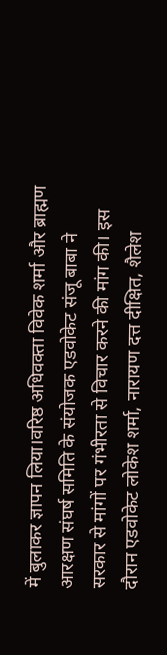में बुलाकर ज्ञापन लिया।वरिष्ठ अधिवक्ता विवेक शर्मा और ब्राह्मण आरक्षण संघर्ष समिति के संयोजक एडवोकेट संजू बाबा ने सरकार से मांगों पर गंभीरता से विचार करने की मांग की। इस दौरान एडवोकेट लोकेश शर्मा, नारायण दत्त दीक्षित, शैलेश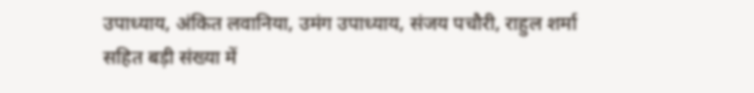उपाध्याय, अंकित लवानिया, उमंग उपाध्याय, संजय पचौरी, राहुल शर्मा सहित बड़ी संख्या में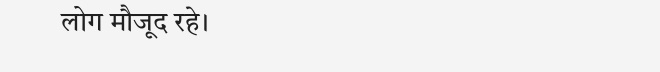लोग मौजूद रहे।